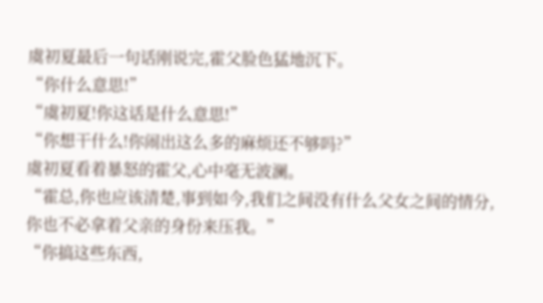虞初夏最后一句话刚说完,霍父脸色猛地沉下。
“你什么意思!”
“虞初夏!你这话是什么意思!”
“你想干什么!你闹出这么多的麻烦还不够吗?”
虞初夏看着暴怒的霍父,心中毫无波澜。
“霍总,你也应该清楚,事到如今,我们之间没有什么父女之间的情分,你也不必拿着父亲的身份来压我。”
“你搞这些东西,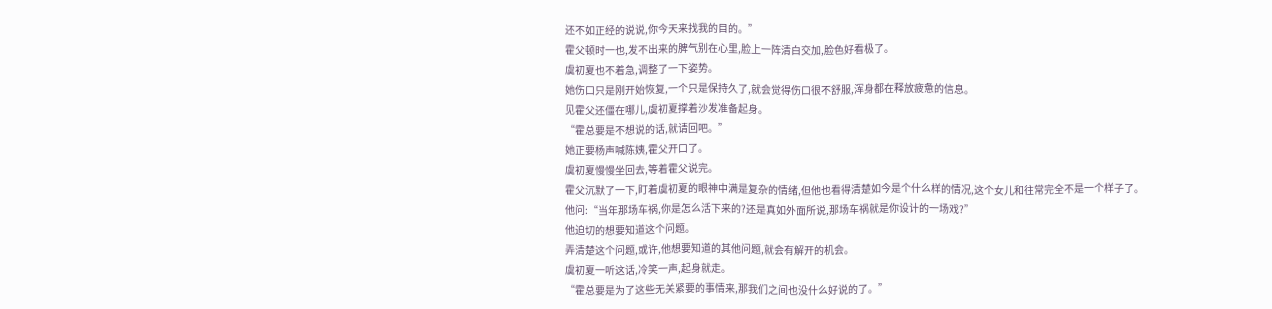还不如正经的说说,你今天来找我的目的。”
霍父顿时一也,发不出来的脾气别在心里,脸上一阵清白交加,脸色好看极了。
虞初夏也不着急,调整了一下姿势。
她伤口只是刚开始恢复,一个只是保持久了,就会觉得伤口很不舒服,浑身都在释放疲惫的信息。
见霍父还僵在哪儿,虞初夏撑着沙发准备起身。
“霍总要是不想说的话,就请回吧。”
她正要杨声喊陈姨,霍父开口了。
虞初夏慢慢坐回去,等着霍父说完。
霍父沉默了一下,盯着虞初夏的眼神中满是复杂的情绪,但他也看得清楚如今是个什么样的情况,这个女儿和往常完全不是一个样子了。
他问:“当年那场车祸,你是怎么活下来的?还是真如外面所说,那场车祸就是你设计的一场戏?”
他迫切的想要知道这个问题。
弄清楚这个问题,或许,他想要知道的其他问题,就会有解开的机会。
虞初夏一听这话,冷笑一声,起身就走。
“霍总要是为了这些无关紧要的事情来,那我们之间也没什么好说的了。”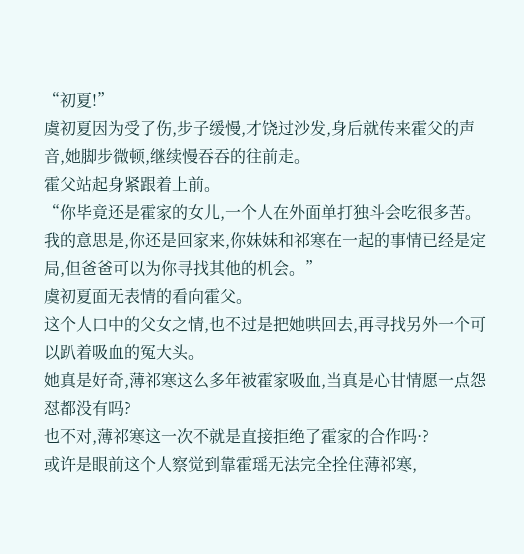“初夏!”
虞初夏因为受了伤,步子缓慢,才饶过沙发,身后就传来霍父的声音,她脚步微顿,继续慢吞吞的往前走。
霍父站起身紧跟着上前。
“你毕竟还是霍家的女儿,一个人在外面单打独斗会吃很多苦。我的意思是,你还是回家来,你妹妹和祁寒在一起的事情已经是定局,但爸爸可以为你寻找其他的机会。”
虞初夏面无表情的看向霍父。
这个人口中的父女之情,也不过是把她哄回去,再寻找另外一个可以趴着吸血的冤大头。
她真是好奇,薄祁寒这么多年被霍家吸血,当真是心甘情愿一点怨怼都没有吗?
也不对,薄祁寒这一次不就是直接拒绝了霍家的合作吗·?
或许是眼前这个人察觉到靠霍瑶无法完全拴住薄祁寒,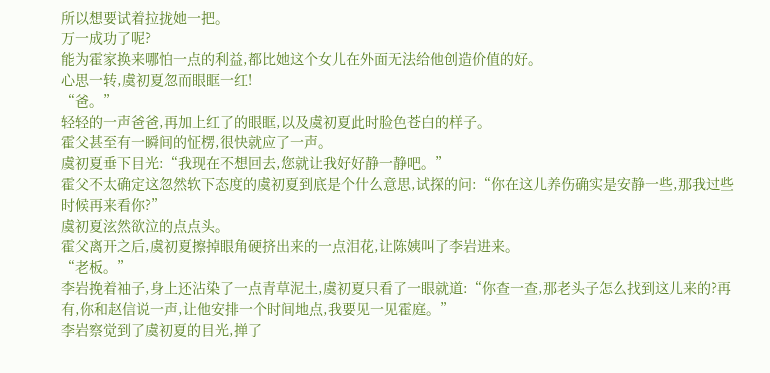所以想要试着拉拢她一把。
万一成功了呢?
能为霍家换来哪怕一点的利益,都比她这个女儿在外面无法给他创造价值的好。
心思一转,虞初夏忽而眼眶一红!
“爸。”
轻轻的一声爸爸,再加上红了的眼眶,以及虞初夏此时脸色苍白的样子。
霍父甚至有一瞬间的怔楞,很快就应了一声。
虞初夏垂下目光:“我现在不想回去,您就让我好好静一静吧。”
霍父不太确定这忽然软下态度的虞初夏到底是个什么意思,试探的问:“你在这儿养伤确实是安静一些,那我过些时候再来看你?”
虞初夏泫然欲泣的点点头。
霍父离开之后,虞初夏擦掉眼角硬挤出来的一点泪花,让陈姨叫了李岩进来。
“老板。”
李岩挽着袖子,身上还沾染了一点青草泥土,虞初夏只看了一眼就道:“你查一查,那老头子怎么找到这儿来的?再有,你和赵信说一声,让他安排一个时间地点,我要见一见霍庭。”
李岩察觉到了虞初夏的目光,掸了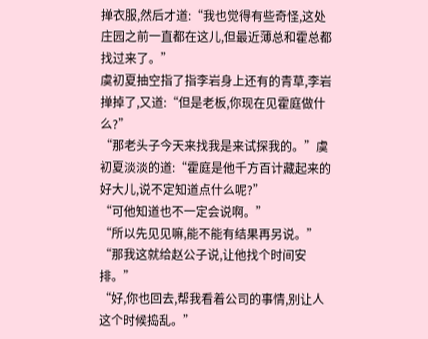掸衣服,然后才道:“我也觉得有些奇怪,这处庄园之前一直都在这儿,但最近薄总和霍总都找过来了。”
虞初夏抽空指了指李岩身上还有的青草,李岩掸掉了,又道:“但是老板,你现在见霍庭做什么?”
“那老头子今天来找我是来试探我的。”虞初夏淡淡的道:“霍庭是他千方百计藏起来的好大儿,说不定知道点什么呢?”
“可他知道也不一定会说啊。”
“所以先见见嘛,能不能有结果再另说。”
“那我这就给赵公子说,让他找个时间安排。”
“好,你也回去,帮我看着公司的事情,别让人这个时候捣乱。”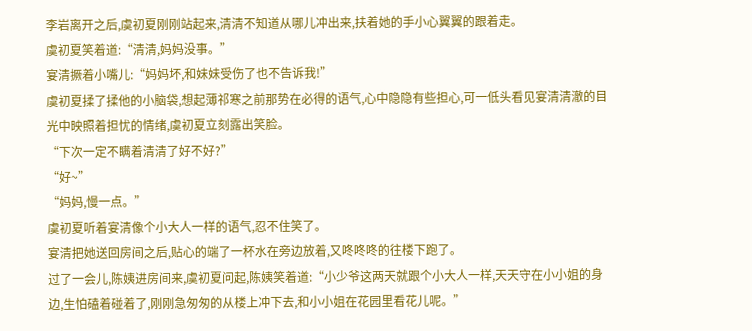李岩离开之后,虞初夏刚刚站起来,清清不知道从哪儿冲出来,扶着她的手小心翼翼的跟着走。
虞初夏笑着道:“清清,妈妈没事。”
宴清撅着小嘴儿:“妈妈坏,和妹妹受伤了也不告诉我!”
虞初夏揉了揉他的小脑袋,想起薄祁寒之前那势在必得的语气,心中隐隐有些担心,可一低头看见宴清清澈的目光中映照着担忧的情绪,虞初夏立刻露出笑脸。
“下次一定不瞒着清清了好不好?”
“好~”
“妈妈,慢一点。”
虞初夏听着宴清像个小大人一样的语气,忍不住笑了。
宴清把她送回房间之后,贴心的端了一杯水在旁边放着,又咚咚咚的往楼下跑了。
过了一会儿,陈姨进房间来,虞初夏问起,陈姨笑着道:“小少爷这两天就跟个小大人一样,天天守在小小姐的身边,生怕磕着碰着了,刚刚急匆匆的从楼上冲下去,和小小姐在花园里看花儿呢。”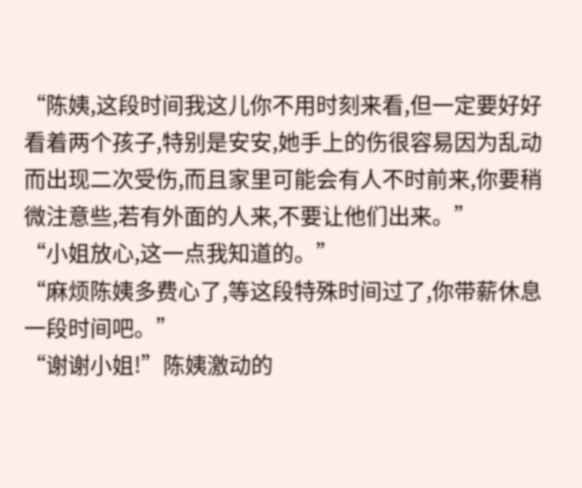“陈姨,这段时间我这儿你不用时刻来看,但一定要好好看着两个孩子,特别是安安,她手上的伤很容易因为乱动而出现二次受伤,而且家里可能会有人不时前来,你要稍微注意些,若有外面的人来,不要让他们出来。”
“小姐放心,这一点我知道的。”
“麻烦陈姨多费心了,等这段特殊时间过了,你带薪休息一段时间吧。”
“谢谢小姐!”陈姨激动的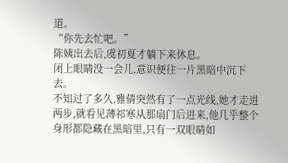道。
“你先去忙吧。”
陈姨出去后,虞初夏才躺下来休息。
闭上眼睛没一会儿,意识便往一片黑暗中沉下去。
不知过了多久,雅倩突然有了一点光线,她才走进两步,就看见薄祁寒从那扇门后进来,他几乎整个身形都隐藏在黑暗里,只有一双眼睛如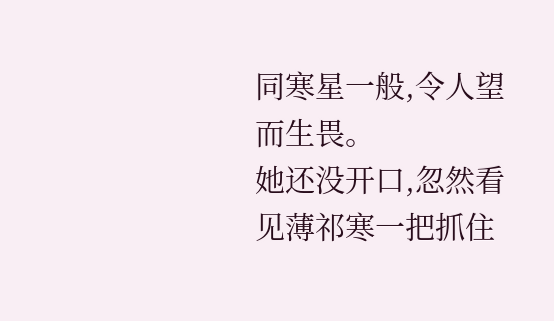同寒星一般,令人望而生畏。
她还没开口,忽然看见薄祁寒一把抓住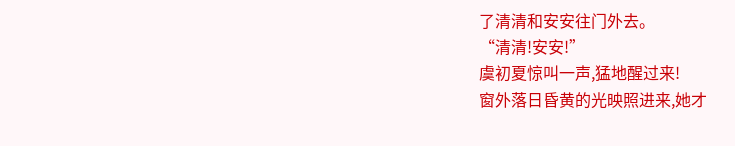了清清和安安往门外去。
“清清!安安!”
虞初夏惊叫一声,猛地醒过来!
窗外落日昏黄的光映照进来,她才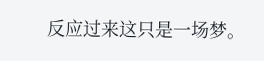反应过来这只是一场梦。